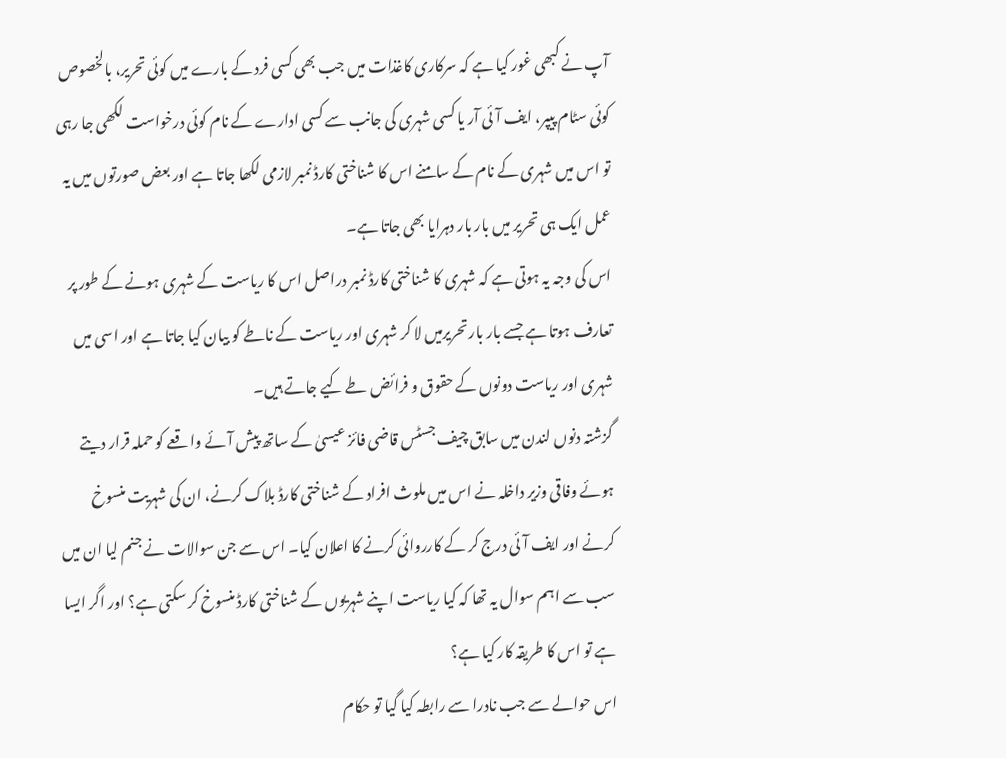آپ نے کبھی غور کیا ہے کہ سرکاری کاغذات میں جب بھی کسی فرد کے بارے میں کوئی تحریر، بالخصوص کوئی سٹام پیپر، ایف آئی آر یا کسی شہری کی جانب سے کسی ادارے کے نام کوئی درخواست لکھی جا رہی تو اس میں شہری کے نام کے سامنے اس کا شناختی کارڈ نمبر لازمی لکھا جاتا ہے اور بعض صورتوں میں یہ عمل ایک ہی تحریر میں بار بار دہرایا بھی جاتا ہے۔
اس کی وجہ یہ ہوتی ہے کہ شہری کا شناختی کارڈ نمبر دراصل اس کا ریاست کے شہری ہونے کے طور پر تعارف ہوتا ہے جسے بار بار تحریرمیں لا کر شہری اور ریاست کے ناطے کو بیان کیا جاتا ہے اور اسی میں شہری اور ریاست دونوں کے حقوق و فرائض طے کیے جاتے ہیں۔
گزشتہ دنوں لندن میں سابق چیف جسٹس قاضی فائز عیسیٰ کے ساتھ پیش آئے واقعے کو حملہ قرار دیتے ہوئے وفاقی وزیر داخلہ نے اس میں ملوث افراد کے شناختی کارڈ بلاک کرنے، ان کی شہریت منسوخ کرنے اور ایف آئی درج کر کے کارروائی کرنے کا اعلان کیا۔ اس سے جن سوالات نے جنم لیا ان میں سب سے اہم سوال یہ تھا کہ کیا ریاست اپنے شہریوں کے شناختی کارڈ منسوخ کر سکتی ہے؟ اور اگر ایسا ہے تو اس کا طریقہ کار کیا ہے؟
اس حوالے سے جب نادرا سے رابطہ کیا گیا تو حکام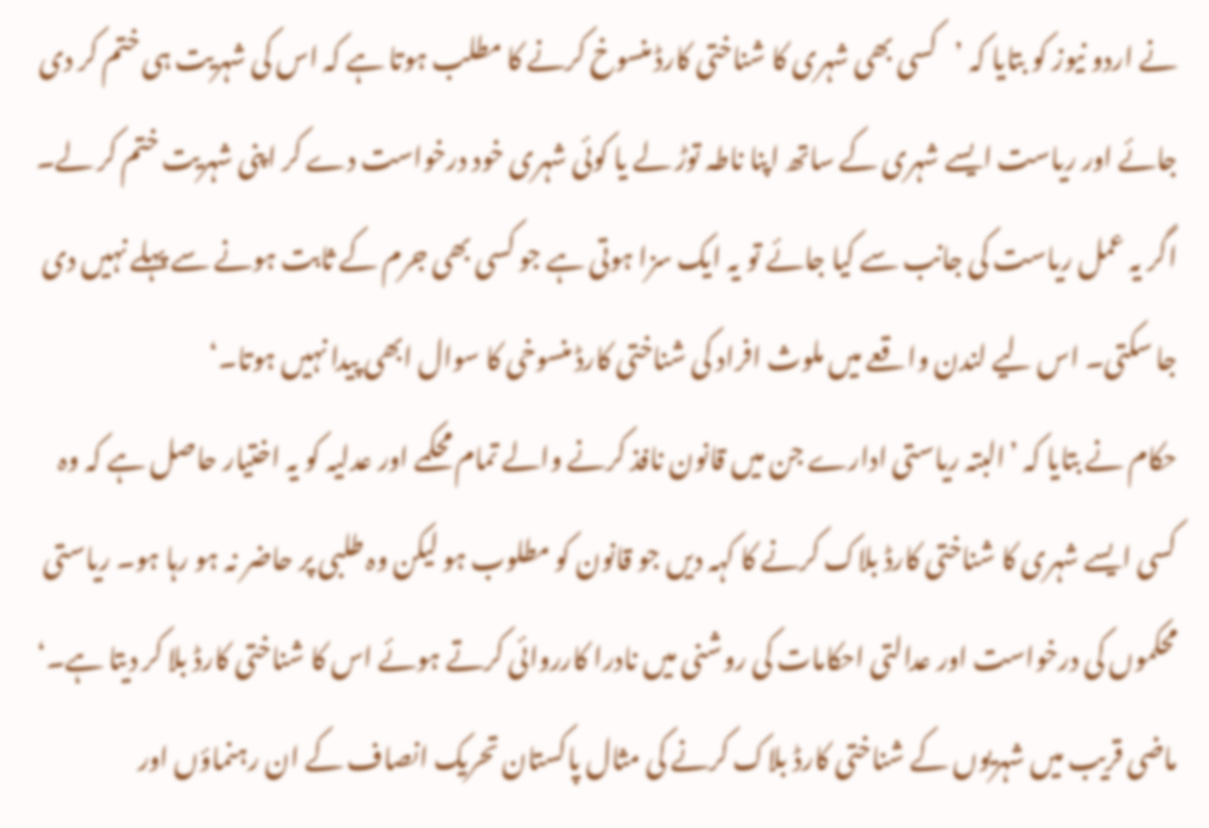نے اردو نیوز کو بتایا کہ ’کسی بھی شہری کا شناختی کارڈ منسوخ کرنے کا مطلب ہوتا ہے کہ اس کی شہریت ہی ختم کر دی جائے اور ریاست ایسے شہری کے ساتھ اپنا ناطہ توڑ لے یا کوئی شہری خود درخواست دے کر اپنی شہریت ختم کر لے۔ اگر یہ عمل ریاست کی جانب سے کیا جائے تو یہ ایک سزا ہوتی ہے جو کسی بھی جرم کے ثابت ہونے سے پہلے نہیں دی جا سکتی۔ اس لیے لندن واقعے میں ملوث افراد کی شناختی کارڈ منسوخی کا سوال ابھی پیدا نہیں ہوتا۔‘
حکام نے بتایا کہ ’البتہ ریاستی ادارے جن میں قانون نافذ کرنے والے تمام محکمے اور عدلیہ کو یہ اختیار حاصل ہے کہ وہ کسی ایسے شہری کا شناختی کارڈ بلاک کرنے کا کہہ دیں جو قانون کو مطلوب ہو لیکن وہ طلبی پر حاضر نہ ہو رہا ہو۔ ریاستی محکموں کی درخواست اور عدالتی احکامات کی روشنی میں نادرا کارروائی کرتے ہوئے اس کا شناختی کارڈ بلا کر دیتا ہے۔‘
ماضی قریب میں شہریوں کے شناختی کارڈ بلاک کرنے کی مثال پاکستان تحریک انصاف کے ان رہنماؤں اور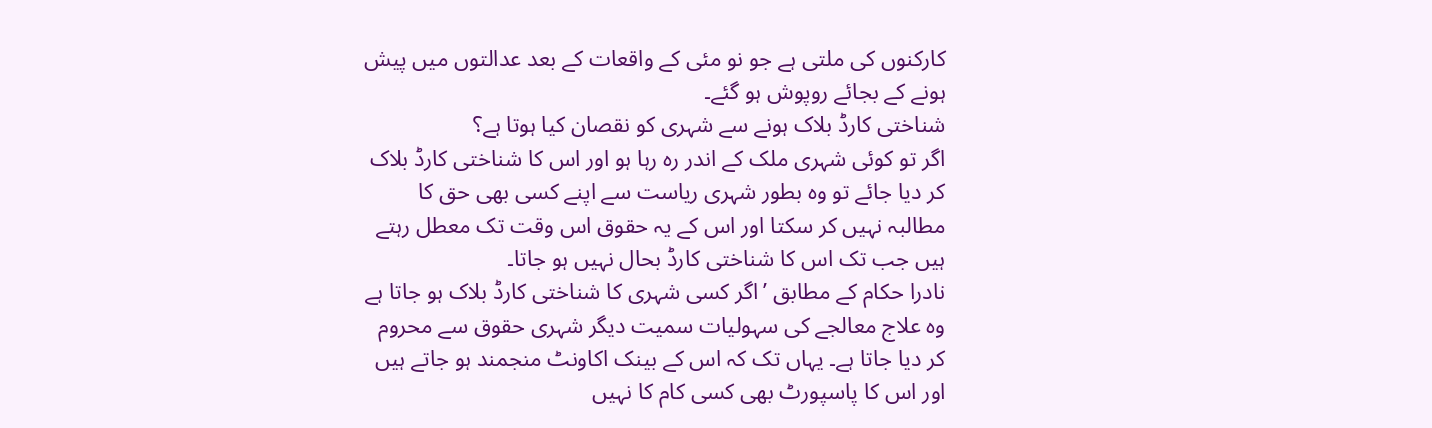کارکنوں کی ملتی ہے جو نو مئی کے واقعات کے بعد عدالتوں میں پیش ہونے کے بجائے روپوش ہو گئے۔
شناختی کارڈ بلاک ہونے سے شہری کو نقصان کیا ہوتا ہے؟
اگر تو کوئی شہری ملک کے اندر رہ رہا ہو اور اس کا شناختی کارڈ بلاک کر دیا جائے تو وہ بطور شہری ریاست سے اپنے کسی بھی حق کا مطالبہ نہیں کر سکتا اور اس کے یہ حقوق اس وقت تک معطل رہتے ہیں جب تک اس کا شناختی کارڈ بحال نہیں ہو جاتا۔
نادرا حکام کے مطابق ’اگر کسی شہری کا شناختی کارڈ بلاک ہو جاتا ہے وہ علاج معالجے کی سہولیات سمیت دیگر شہری حقوق سے محروم کر دیا جاتا ہے۔ یہاں تک کہ اس کے بینک اکاونٹ منجمند ہو جاتے ہیں اور اس کا پاسپورٹ بھی کسی کام کا نہیں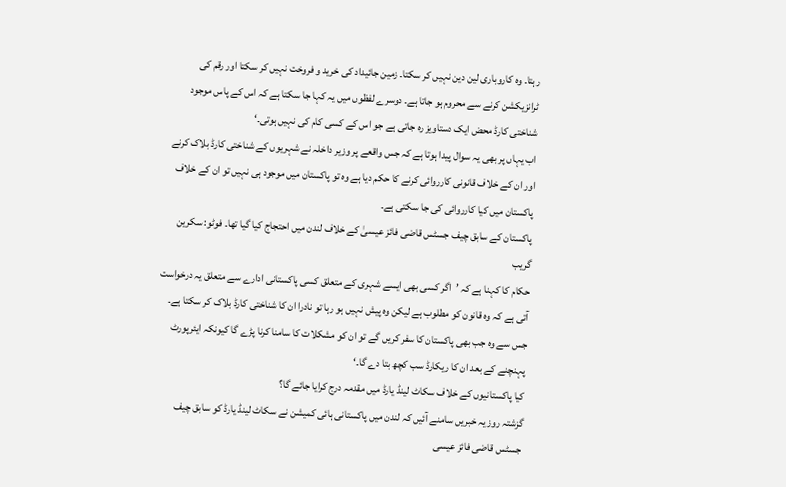رہتا۔ وہ کاروباری لین دین نہیں کر سکتا۔ زمین جائیداد کی خرید و فروخت نہیں کر سکتا اور رقم کی ٹرانزیکشن کرنے سے محروم ہو جاتا ہے۔ دوسرے لفظوں میں یہ کہا جا سکتا ہے کہ اس کے پاس موجود شناختی کارڈ محض ایک دستاویز رہ جاتی ہے جو اس کے کسی کام کی نہیں ہوتی۔‘
اب یہاں پر بھی یہ سوال پیدا ہوتا ہے کہ جس واقعے پر وزیر داخلہ نے شہریوں کے شناختی کارڈ بلاک کرنے اور ان کے خلاف قانونی کارروائی کرنے کا حکم دیا ہے وہ تو پاکستان میں موجود ہی نہیں تو ان کے خلاف پاکستان میں کیا کارروائی کی جا سکتی ہے۔
پاکستان کے سابق چیف جسٹس قاضی فائز عیسیٰ کے خلاف لندن میں احتجاج کیا گیا تھا۔ فوٹو: سکرین گریب
حکام کا کہنا ہے کہ ’اگر کسی بھی ایسے شہری کے متعلق کسی پاکستانی ادارے سے متعلق یہ درخواست آتی ہے کہ وہ قانون کو مطلوب ہے لیکن وہ پیش نہیں ہو رہا تو نادرا ان کا شناختی کارڈ بلاک کر سکتا ہے۔ جس سے وہ جب بھی پاکستان کا سفر کریں گے تو ان کو مشکلات کا سامنا کرنا پڑے گا کیونکہ ایئرپورٹ پہنچنے کے بعد ان کا ریکارڈ سب کچھ بتا دے گا۔‘
کیا پاکستانیوں کے خلاف سکاٹ لینڈ یارڈ میں مقدمہ درج کرایا جائے گا؟
گزشتہ روز یہ خبریں سامنے آئیں کہ لندن میں پاکستانی ہائی کمیشن نے سکاٹ لینڈ یارڈ کو سابق چیف جسٹس قاضی فائز عیسی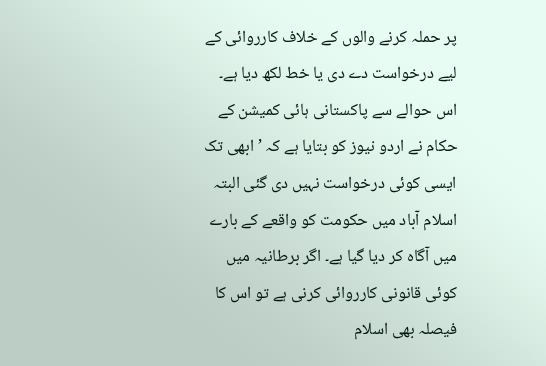پر حملہ کرنے والوں کے خلاف کارروائی کے لیے درخواست دے دی یا خط لکھ دیا ہے۔
اس حوالے سے پاکستانی ہائی کمیشن کے حکام نے اردو نیوز کو بتایا ہے کہ ’ابھی تک ایسی کوئی درخواست نہیں دی گئی البتہ اسلام آباد میں حکومت کو واقعے کے بارے میں آگاہ کر دیا گیا ہے۔ اگر برطانیہ میں کوئی قانونی کارروائی کرنی ہے تو اس کا فیصلہ بھی اسلام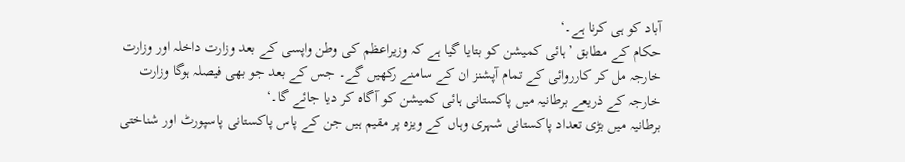آباد کو ہی کرنا ہے۔‘
حکام کے مطابق ’ہائی کمیشن کو بتایا گیا ہے کہ وزیراعظم کی وطن واپسی کے بعد وزارت داخلہ اور وزارت خارجہ مل کر کارروائی کے تمام آپشنز ان کے سامنے رکھیں گے۔ جس کے بعد جو بھی فیصلہ ہوگا وزارت خارجہ کے ذریعے برطانیہ میں پاکستانی ہائی کمیشن کو آگاہ کر دیا جائے گا۔‘
برطانیہ میں بڑی تعداد پاکستانی شہری وہاں کے ویزہ پر مقیم ہیں جن کے پاس پاکستانی پاسپورٹ اور شناختی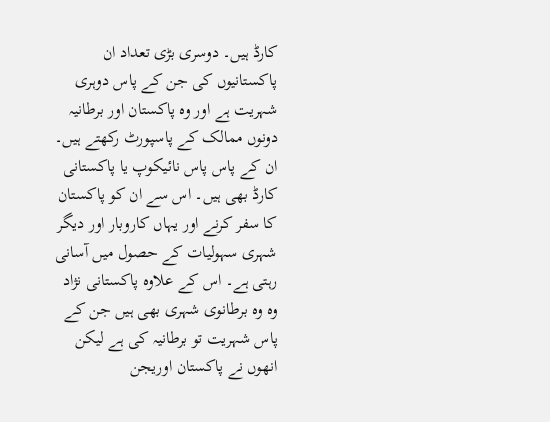کارڈ ہیں۔ دوسری بڑی تعداد ان پاکستانیوں کی جن کے پاس دوہری شہریت ہے اور وہ پاکستان اور برطانیہ دونوں ممالک کے پاسپورٹ رکھتے ہیں۔ ان کے پاس پاس نائیکوپ یا پاکستانی کارڈ بھی ہیں۔ اس سے ان کو پاکستان کا سفر کرنے اور یہاں کاروبار اور دیگر شہری سہولیات کے حصول میں آسانی رہتی ہے۔ اس کے علاوہ پاکستانی نژاد وہ وہ برطانوی شہری بھی ہیں جن کے پاس شہریت تو برطانیہ کی ہے لیکن انھوں نے پاکستان اوریجن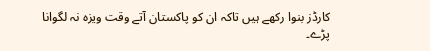کارڈز بنوا رکھے ہیں تاکہ ان کو پاکستان آتے وقت ویزہ نہ لگوانا پڑے۔